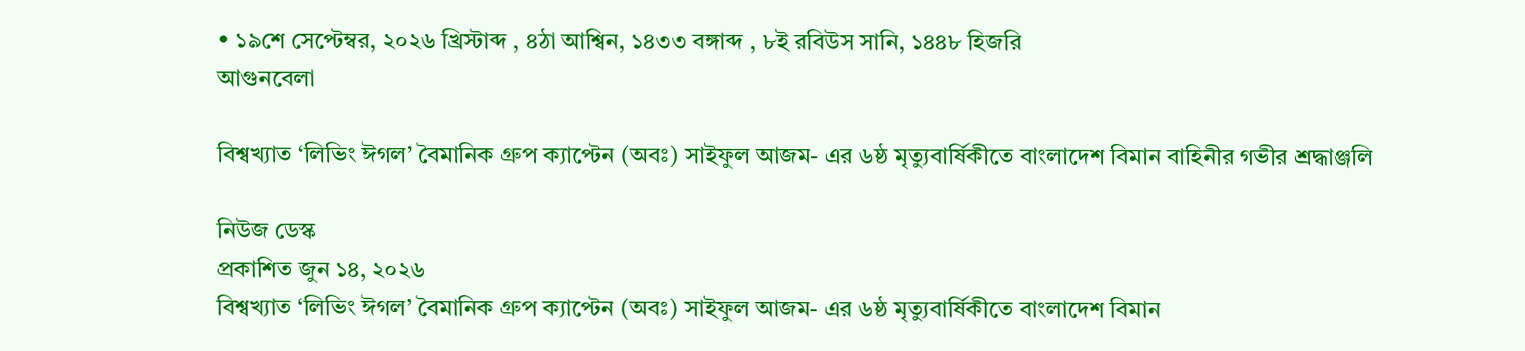• ১৯শে সেপ্টেম্বর, ২০২৬ খ্রিস্টাব্দ , ৪ঠা আশ্বিন, ১৪৩৩ বঙ্গাব্দ , ৮ই রবিউস সানি, ১৪৪৮ হিজরি
আগুনবেলা

বিশ্বখ্যাত ‘লিভিং ঈগল’ বৈমানিক গ্রুপ ক্যাপ্টেন (অবঃ) সাইফুল আজম- এর ৬ষ্ঠ মৃত্যুবার্ষিকীতে বাংলাদেশ বিমান বাহিনীর গভীর শ্রদ্ধাঞ্জলি

নিউজ ডেস্ক
প্রকাশিত জুন ১৪, ২০২৬
বিশ্বখ্যাত ‘লিভিং ঈগল’ বৈমানিক গ্রুপ ক্যাপ্টেন (অবঃ) সাইফুল আজম- এর ৬ষ্ঠ মৃত্যুবার্ষিকীতে বাংলাদেশ বিমান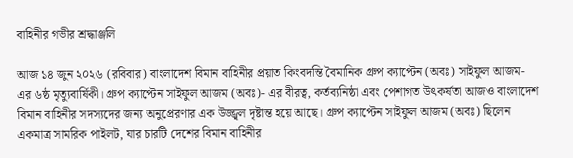বাহিনীর গভীর শ্রদ্ধাঞ্জলি

আজ ১৪ জুন ২০২৬ (রবিবার) বাংলাদেশ বিমান বাহিনীর প্রয়াত কিংবদন্তি বৈমানিক গ্রুপ ক্যাপ্টেন (অবঃ) সাইফুল আজম- এর ৬ষ্ঠ মৃত্যুবার্ষিকী। গ্রুপ ক্যাপ্টেন সাইফুল আজম (অবঃ)- এর বীরত্ব, কর্তব্যনিষ্ঠা এবং পেশাগত উৎকর্ষতা আজও বাংলাদেশ বিমান বাহিনীর সদস্যদের জন্য অনুপ্রেরণার এক উজ্জ্বল দৃষ্টান্ত হয়ে আছে। গ্রুপ ক্যাপ্টেন সাইফুল আজম (অবঃ) ছিলেন একমাত্র সামরিক পাইলট, যার চারটি দেশের বিমান বাহিনীর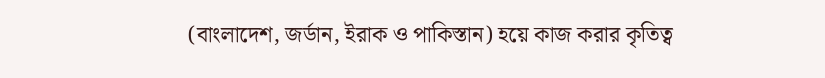(বাংলাদেশ, জর্ডান, ইরাক ও পাকিস্তান) হয়ে কাজ করার কৃতিত্ব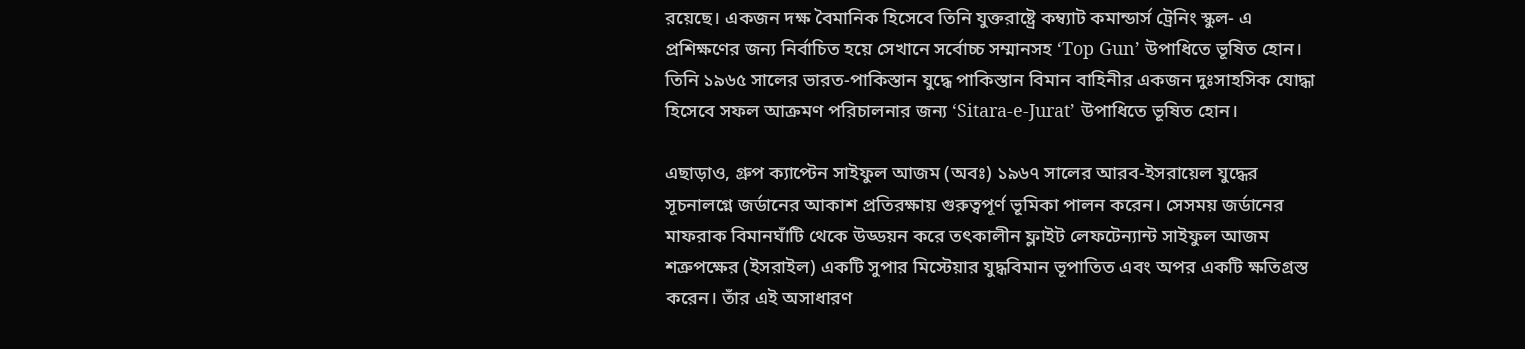রয়েছে। একজন দক্ষ বৈমানিক হিসেবে তিনি যুক্তরাষ্ট্রে কম্ব্যাট কমান্ডার্স ট্রেনিং স্কুল- এ প্রশিক্ষণের জন্য নির্বাচিত হয়ে সেখানে সর্বোচ্চ সম্মানসহ ‘Top Gun’ উপাধিতে ভূষিত হোন। তিনি ১৯৬৫ সালের ভারত-পাকিস্তান যুদ্ধে পাকিস্তান বিমান বাহিনীর একজন দুঃসাহসিক যোদ্ধা হিসেবে সফল আক্রমণ পরিচালনার জন্য ‘Sitara-e-Jurat’ উপাধিতে ভূষিত হোন।

এছাড়াও, গ্রুপ ক্যাপ্টেন সাইফুল আজম (অবঃ) ১৯৬৭ সালের আরব-ইসরায়েল যুদ্ধের সূচনালগ্নে জর্ডানের আকাশ প্রতিরক্ষায় গুরুত্বপূর্ণ ভূমিকা পালন করেন। সেসময় জর্ডানের মাফরাক বিমানঘাঁটি থেকে উড্ডয়ন করে তৎকালীন ফ্লাইট লেফটেন্যান্ট সাইফুল আজম শত্রুপক্ষের (ইসরাইল) একটি সুপার মিস্টেয়ার যুদ্ধবিমান ভূপাতিত এবং অপর একটি ক্ষতিগ্রস্ত করেন। তাঁর এই অসাধারণ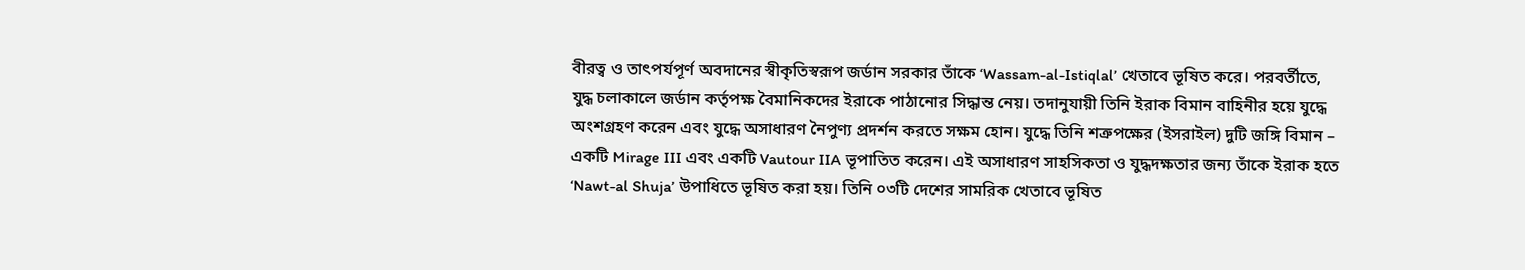বীরত্ব ও তাৎপর্যপূর্ণ অবদানের স্বীকৃতিস্বরূপ জর্ডান সরকার তাঁকে ‘Wassam-al-Istiqlal’ খেতাবে ভূষিত করে। পরবর্তীতে, যুদ্ধ চলাকালে জর্ডান কর্তৃপক্ষ বৈমানিকদের ইরাকে পাঠানোর সিদ্ধান্ত নেয়। তদানুযায়ী তিনি ইরাক বিমান বাহিনীর হয়ে যুদ্ধে অংশগ্রহণ করেন এবং যুদ্ধে অসাধারণ নৈপুণ্য প্রদর্শন করতে সক্ষম হোন। যুদ্ধে তিনি শত্রুপক্ষের (ইসরাইল) দুটি জঙ্গি বিমান – একটি Mirage III এবং একটি Vautour IIA ভূপাতিত করেন। এই অসাধারণ সাহসিকতা ও যুদ্ধদক্ষতার জন্য তাঁকে ইরাক হতে ‘Nawt-al Shuja’ উপাধিতে ভূষিত করা হয়। তিনি ০৩টি দেশের সামরিক খেতাবে ভূষিত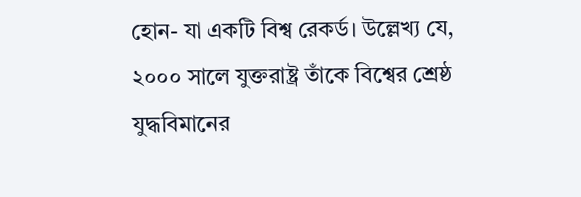হোন- যা একটি বিশ্ব রেকর্ড। উল্লেখ্য যে, ২০০০ সালে যুক্তরাষ্ট্র তাঁকে বিশ্বের শ্রেষ্ঠ যুদ্ধবিমানের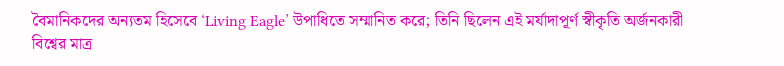বৈমানিকদের অন্যতম হিসেবে ‘Living Eagle’ উপাধিতে সম্মানিত করে; তিনি ছিলেন এই মর্যাদাপূর্ণ স্বীকৃতি অর্জনকারী বিশ্বের মাত্র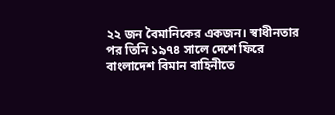২২ জন বৈমানিকের একজন। স্বাধীনতার পর তিনি ১৯৭৪ সালে দেশে ফিরে বাংলাদেশ বিমান বাহিনীতে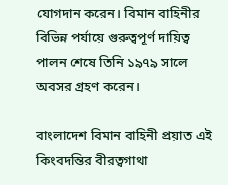যোগদান করেন। বিমান বাহিনীর বিভিন্ন পর্যায়ে গুরুত্বপূর্ণ দায়িত্ব পালন শেষে তিনি ১৯৭৯ সালে অবসর গ্রহণ করেন।

বাংলাদেশ বিমান বাহিনী প্রয়াত এই কিংবদন্তির বীরত্বগাথা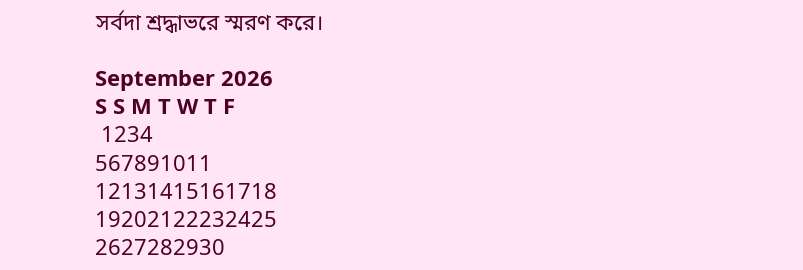সর্বদা শ্রদ্ধাভরে স্মরণ করে।

September 2026
S S M T W T F
 1234
567891011
12131415161718
19202122232425
2627282930